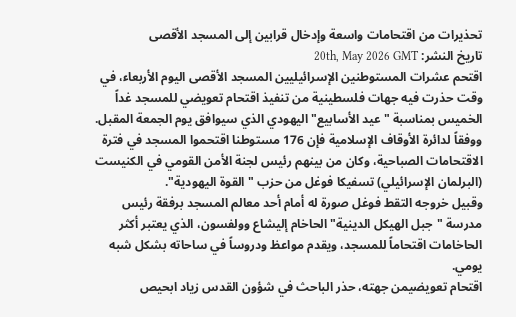تحذيرات من اقتحامات واسعة وإدخال قرابين إلى المسجد الأقصى
تاريخ النشر: 20th, May 2026 GMT
اقتحم عشرات المستوطنين الإسرائيليين المسجد الأقصى اليوم الأربعاء، في وقت حذرت فيه جهات فلسطينية من تنفيذ اقتحام تعويضي للمسجد غداً الخميس بمناسبة "عيد الأسابيع" اليهودي الذي سيوافق يوم الجمعة المقبل.
ووفقاً لدائرة الأوقاف الإسلامية فإن 176 مستوطنا اقتحموا المسجد في فترة الاقتحامات الصباحية، وكان من بينهم رئيس لجنة الأمن القومي في الكنيست (البرلمان الإسرائيلي) تسفيكا فوغل من حزب "القوة اليهودية".
وقبيل خروجه التقط فوغل صورة له أمام أحد معالم المسجد برفقة رئيس مدرسة "جبل الهيكل الدينية" الحاخام إليشاع وولفسون، الذي يعتبر أكثر الحاخامات اقتحاماً للمسجد، ويقدم مواعظ ودروساً في ساحاته بشكل شبه يومي.
اقتحام تعويضيمن جهته، حذر الباحث في شؤون القدس زياد ابحيص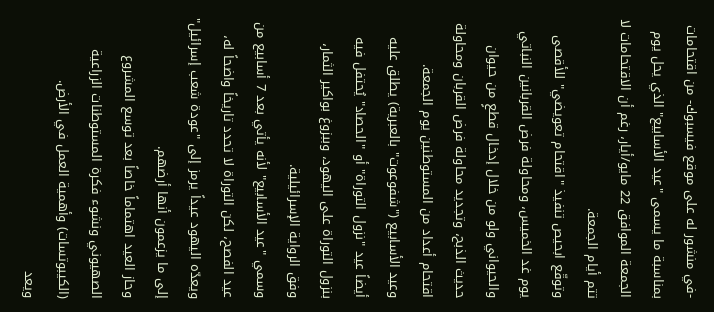-في منشور له على موقع فيسبوك- من اقتحامات بمناسبة ما يسمى "عيد الأسابيع" الذي يحل يوم الجمعة الموافق 22 مايو/أيار، رغم أن الاقتحامات لا تتم أيام الجمعة.
وتوقّع ابحيص تنفيذ "اقتحام تعويضي" للأقصى يوم غد الخميس، ومحاولة فرض القربانين النباتي والحيواني ولو من خلال إدخال قطعٍ من حيوان حديث الذبح، وتجديد محاولة فرض القربان ومحاولة اقتحام أعداد من المستوطنين يوم الجمعة.
وعيد الأسابيع ("شفوعوت" بالعبرية) يطلق عليه أيضاً عيد "نزول التوراة" أو "الحصاد" يُحتفل فيه بنزول التوراة على اليهود، وببزوغ بواكير الثمار، وفق الرواية الإسرائيلية.
وسمي "عيد الأسابيع" لأنه يأتي بعد 7 أسابيع من عيد الفصح، لكن التوراة لا تحدد تاريخاً واضحاً له، ويعدّه اليهود عيداً يرمز إلى "عودة شعب إسرائيل" إلى ما يزعمون أنها أرضهم.
وحاز العيد اهتماماً خاصاً بعد توسع المشروع الصهيوني ونشوء فكرة المستوطنات الزراعية (الكيبوتسات) وأهمية العمل في الأرض.
ويعد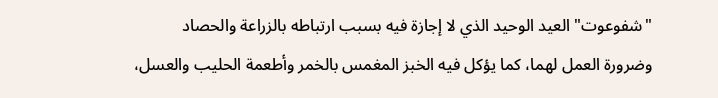"شفوعوت" العيد الوحيد الذي لا إجازة فيه بسبب ارتباطه بالزراعة والحصاد وضرورة العمل لهما، كما يؤكل فيه الخبز المغمس بالخمر وأطعمة الحليب والعسل،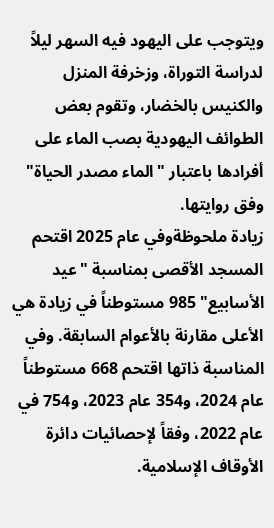ويتوجب على اليهود فيه السهر ليلاً لدراسة التوراة، وزخرفة المنزل والكنيس بالخضار، وتقوم بعض الطوائف اليهودية بصب الماء على أفرادها باعتبار "الماء مصدر الحياة" وفق روايتها.
زيادة ملحوظةوفي عام 2025 اقتحم المسجد الأقصى بمناسبة "عيد الأسابيع" 985 مستوطناً في زيادة هي الأعلى مقارنة بالأعوام السابقة. وفي المناسبة ذاتها اقتحم 668 مستوطناً عام 2024، و354 عام 2023، و754 في عام 2022، وفقاً لإحصائيات دائرة الأوقاف الإسلامية.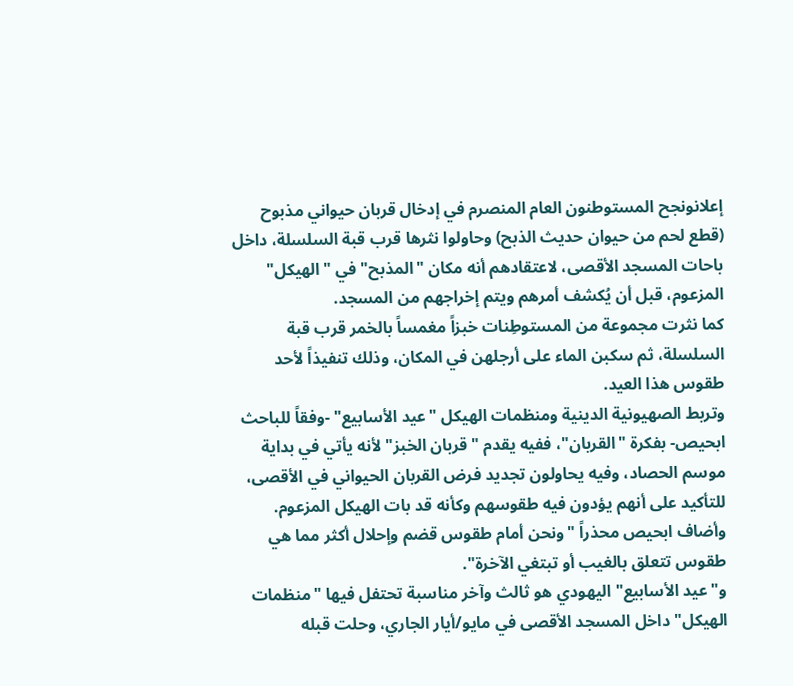إعلانونجح المستوطنون العام المنصرم في إدخال قربان حيواني مذبوح (قطع لحم من حيوان حديث الذبح) وحاولوا نثرها قرب قبة السلسلة، داخل باحات المسجد الأقصى، لاعتقادهم أنه مكان "المذبح" في "الهيكل" المزعوم، قبل أن يُكشف أمرهم ويتم إخراجهم من المسجد.
كما نثرت مجموعة من المستوطِنات خبزاً مغمساً بالخمر قرب قبة السلسلة، ثم سكبن الماء على أرجلهن في المكان، وذلك تنفيذاً لأحد طقوس هذا العيد.
وتربط الصهيونية الدينية ومنظمات الهيكل "عيد الأسابيع" -وفقاً للباحث ابحيص- بفكرة "القربان"، ففيه يقدم "قربان الخبز" لأنه يأتي في بداية موسم الحصاد، وفيه يحاولون تجديد فرض القربان الحيواني في الأقصى، للتأكيد على أنهم يؤدون فيه طقوسهم وكأنه قد بات الهيكل المزعوم.
وأضاف ابحيص محذراً "ونحن أمام طقوس قضم وإحلال أكثر مما هي طقوس تتعلق بالغيب أو تبتغي الآخرة".
و"عيد الأسابيع" اليهودي هو ثالث وآخر مناسبة تحتفل فيها "منظمات الهيكل" داخل المسجد الأقصى في مايو/أيار الجاري، وحلت قبله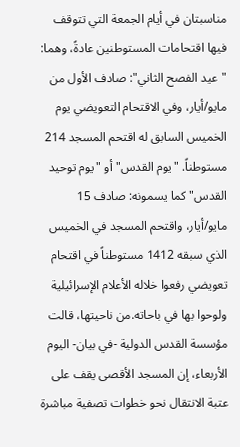مناسبتان في أيام الجمعة التي تتوقف فيها اقتحامات المستوطنين عادةً، وهما:
"عيد الفصح الثاني": صادف الأول من مايو/أيار، وفي الاقتحام التعويضي يوم الخميس السابق له اقتحم المسجد 214 مستوطناً. "يوم القدس" أو "يوم توحيد القدس" كما يسمونه: صادف 15 مايو/أيار، واقتحم المسجد في الخميس الذي سبقه 1412 مستوطناً في اقتحام تعويضي رفعوا خلاله الأعلام الإسرائيلية ولوحوا بها في باحاته.من ناحيتها، قالت مؤسسة القدس الدولية -في بيان- اليوم الأربعاء، إن المسجد الأقصى يقف على عتبة الانتقال نحو خطوات تصفية مباشرة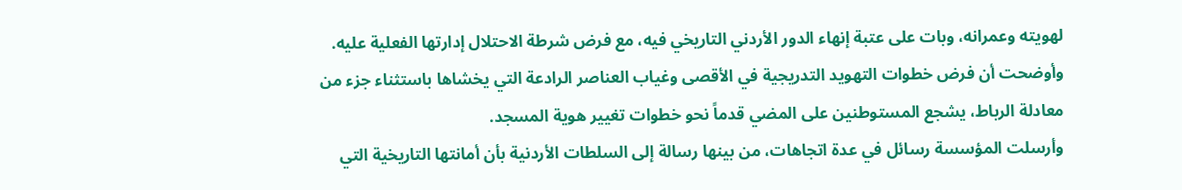لهويته وعمرانه، وبات على عتبة إنهاء الدور الأردني التاريخي فيه، مع فرض شرطة الاحتلال إدارتها الفعلية عليه.
وأوضحت أن فرض خطوات التهويد التدريجية في الأقصى وغياب العناصر الرادعة التي يخشاها باستثناء جزء من معادلة الرباط، يشجع المستوطنين على المضي قدماً نحو خطوات تغيير هوية المسجد.
وأرسلت المؤسسة رسائل في عدة اتجاهات، من بينها رسالة إلى السلطات الأردنية بأن أمانتها التاريخية التي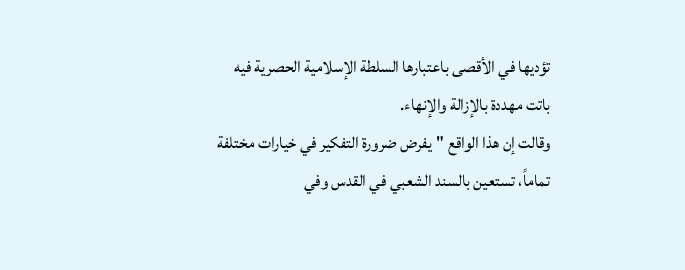تؤديها في الأقصى باعتبارها السلطة الإسلامية الحصرية فيه باتت مهددة بالإزالة والإنهاء.
وقالت إن هذا الواقع "يفرض ضرورة التفكير في خيارات مختلفة تماماً، تستعين بالسند الشعبي في القدس وفي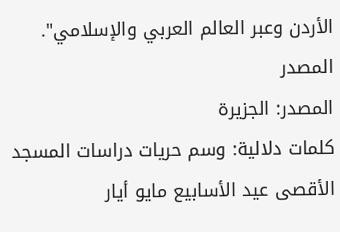الأردن وعبر العالم العربي والإسلامي".
المصدر
المصدر: الجزيرة
كلمات دلالية: وسم حريات دراسات المسجد الأقصى عید الأسابیع مایو أیار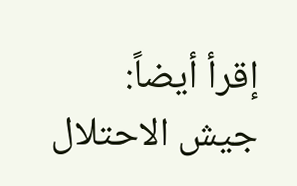إقرأ أيضاً:
جيش الاحتلال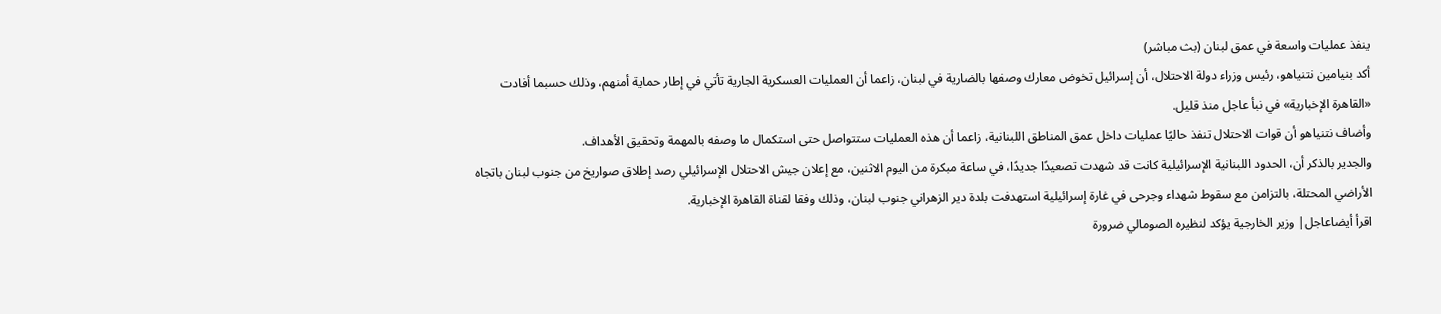ينفذ عمليات واسعة في عمق لبنان (بث مباشر)
أكد بنيامين نتنياهو، رئيس وزراء دولة الاحتلال، أن إسرائيل تخوض معارك وصفها بالضارية في لبنان، زاعما أن العمليات العسكرية الجارية تأتي في إطار حماية أمنهم، وذلك حسبما أفادت «القاهرة الإخبارية» في نبأ عاجل منذ قليل.
وأضاف نتنياهو أن قوات الاحتلال تنفذ حاليًا عمليات داخل عمق المناطق اللبنانية، زاعما أن هذه العمليات ستتواصل حتى استكمال ما وصفه بالمهمة وتحقيق الأهداف.
والجدير بالذكر أن، الحدود اللبنانية الإسرائيلية كانت قد شهدت تصعيدًا جديدًا، في ساعة مبكرة من اليوم الاثنين، مع إعلان جيش الاحتلال الإسرائيلي رصد إطلاق صواريخ من جنوب لبنان باتجاه الأراضي المحتلة، بالتزامن مع سقوط شهداء وجرحى في غارة إسرائيلية استهدفت بلدة دير الزهراني جنوب لبنان، وذلك وفقا لقناة القاهرة الإخبارية.
اقرأ أيضاعاجل| وزير الخارجية يؤكد لنظيره الصومالي ضرورة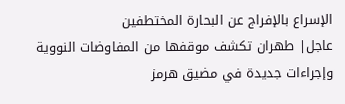الإسراع بالإفراج عن البحارة المختطفين
عاجل| طهران تكشف موقفها من المفاوضات النووية وإجراءات جديدة في مضيق هرمز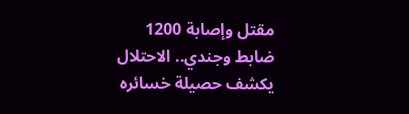مقتل وإصابة 1200 ضابط وجندي.. الاحتلال يكشف حصيلة خسائره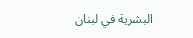البشرية في لبنان